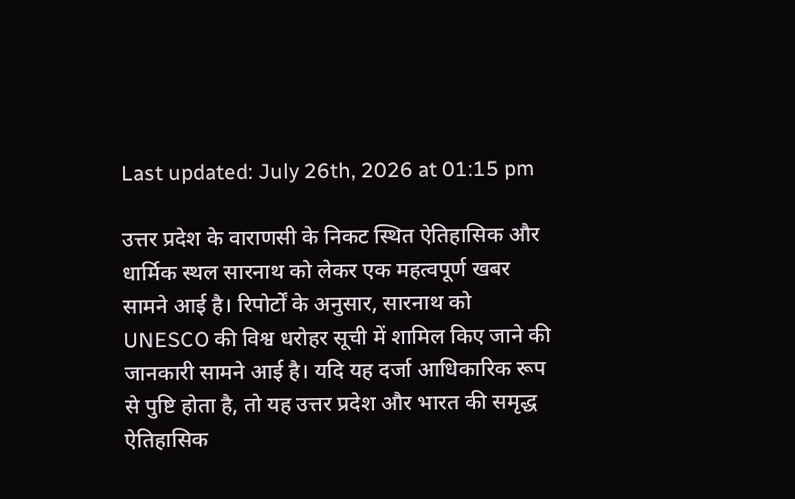Last updated: July 26th, 2026 at 01:15 pm

उत्तर प्रदेश के वाराणसी के निकट स्थित ऐतिहासिक और धार्मिक स्थल सारनाथ को लेकर एक महत्वपूर्ण खबर सामने आई है। रिपोर्टों के अनुसार, सारनाथ को UNESCO की विश्व धरोहर सूची में शामिल किए जाने की जानकारी सामने आई है। यदि यह दर्जा आधिकारिक रूप से पुष्टि होता है, तो यह उत्तर प्रदेश और भारत की समृद्ध ऐतिहासिक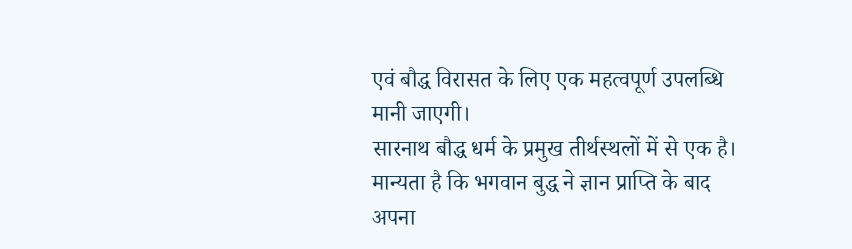एवं बौद्ध विरासत के लिए एक महत्वपूर्ण उपलब्धि मानी जाएगी।
सारनाथ बौद्ध धर्म के प्रमुख तीर्थस्थलों में से एक है। मान्यता है कि भगवान बुद्ध ने ज्ञान प्राप्ति के बाद अपना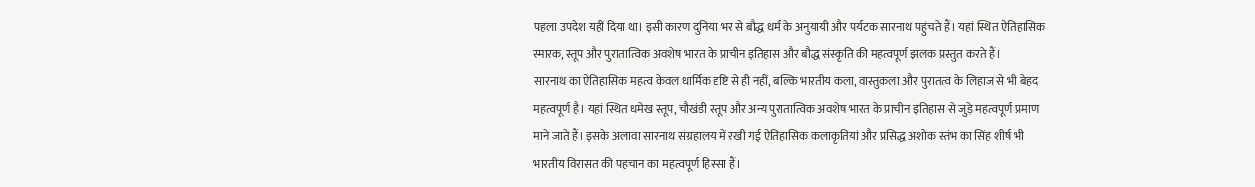पहला उपदेश यहीं दिया था। इसी कारण दुनिया भर से बौद्ध धर्म के अनुयायी और पर्यटक सारनाथ पहुंचते हैं। यहां स्थित ऐतिहासिक स्मारक, स्तूप और पुरातात्विक अवशेष भारत के प्राचीन इतिहास और बौद्ध संस्कृति की महत्वपूर्ण झलक प्रस्तुत करते हैं।
सारनाथ का ऐतिहासिक महत्व केवल धार्मिक दृष्टि से ही नहीं, बल्कि भारतीय कला, वास्तुकला और पुरातत्व के लिहाज से भी बेहद महत्वपूर्ण है। यहां स्थित धमेख स्तूप, चौखंडी स्तूप और अन्य पुरातात्विक अवशेष भारत के प्राचीन इतिहास से जुड़े महत्वपूर्ण प्रमाण माने जाते हैं। इसके अलावा सारनाथ संग्रहालय में रखी गई ऐतिहासिक कलाकृतियां और प्रसिद्ध अशोक स्तंभ का सिंह शीर्ष भी भारतीय विरासत की पहचान का महत्वपूर्ण हिस्सा हैं।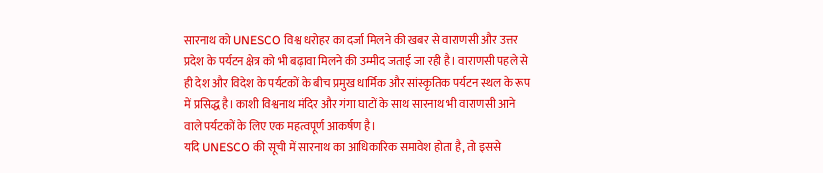सारनाथ को UNESCO विश्व धरोहर का दर्जा मिलने की खबर से वाराणसी और उत्तर प्रदेश के पर्यटन क्षेत्र को भी बढ़ावा मिलने की उम्मीद जताई जा रही है। वाराणसी पहले से ही देश और विदेश के पर्यटकों के बीच प्रमुख धार्मिक और सांस्कृतिक पर्यटन स्थल के रूप में प्रसिद्ध है। काशी विश्वनाथ मंदिर और गंगा घाटों के साथ सारनाथ भी वाराणसी आने वाले पर्यटकों के लिए एक महत्वपूर्ण आकर्षण है।
यदि UNESCO की सूची में सारनाथ का आधिकारिक समावेश होता है, तो इससे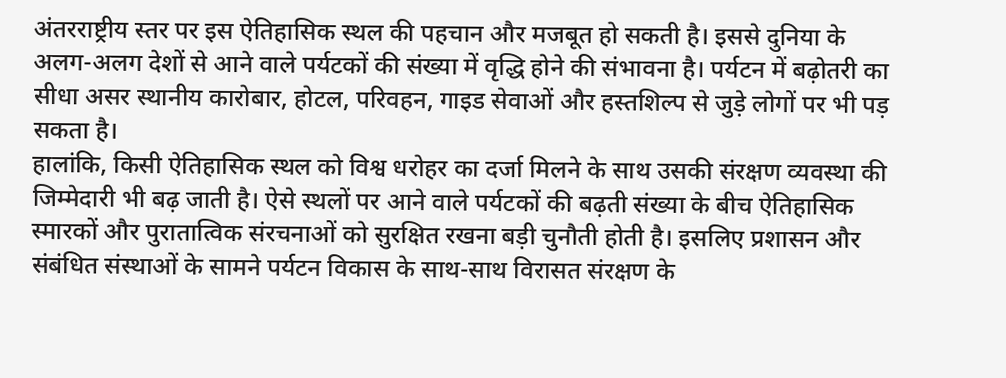अंतरराष्ट्रीय स्तर पर इस ऐतिहासिक स्थल की पहचान और मजबूत हो सकती है। इससे दुनिया के अलग-अलग देशों से आने वाले पर्यटकों की संख्या में वृद्धि होने की संभावना है। पर्यटन में बढ़ोतरी का सीधा असर स्थानीय कारोबार, होटल, परिवहन, गाइड सेवाओं और हस्तशिल्प से जुड़े लोगों पर भी पड़ सकता है।
हालांकि, किसी ऐतिहासिक स्थल को विश्व धरोहर का दर्जा मिलने के साथ उसकी संरक्षण व्यवस्था की जिम्मेदारी भी बढ़ जाती है। ऐसे स्थलों पर आने वाले पर्यटकों की बढ़ती संख्या के बीच ऐतिहासिक स्मारकों और पुरातात्विक संरचनाओं को सुरक्षित रखना बड़ी चुनौती होती है। इसलिए प्रशासन और संबंधित संस्थाओं के सामने पर्यटन विकास के साथ-साथ विरासत संरक्षण के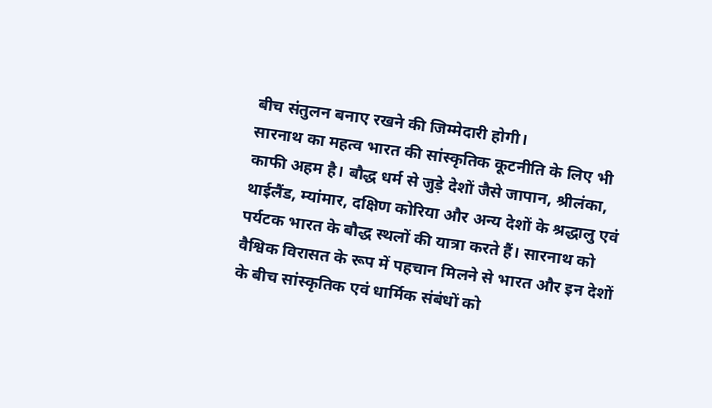बीच संतुलन बनाए रखने की जिम्मेदारी होगी।
सारनाथ का महत्व भारत की सांस्कृतिक कूटनीति के लिए भी काफी अहम है। बौद्ध धर्म से जुड़े देशों जैसे जापान, श्रीलंका, थाईलैंड, म्यांमार, दक्षिण कोरिया और अन्य देशों के श्रद्धालु एवं पर्यटक भारत के बौद्ध स्थलों की यात्रा करते हैं। सारनाथ को वैश्विक विरासत के रूप में पहचान मिलने से भारत और इन देशों के बीच सांस्कृतिक एवं धार्मिक संबंधों को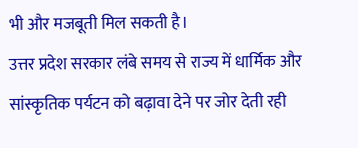भी और मजबूती मिल सकती है।
उत्तर प्रदेश सरकार लंबे समय से राज्य में धार्मिक और सांस्कृतिक पर्यटन को बढ़ावा देने पर जोर देती रही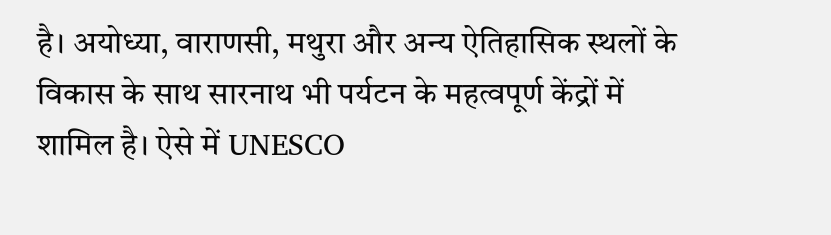है। अयोध्या, वाराणसी, मथुरा और अन्य ऐतिहासिक स्थलों के विकास के साथ सारनाथ भी पर्यटन के महत्वपूर्ण केंद्रों में शामिल है। ऐसे में UNESCO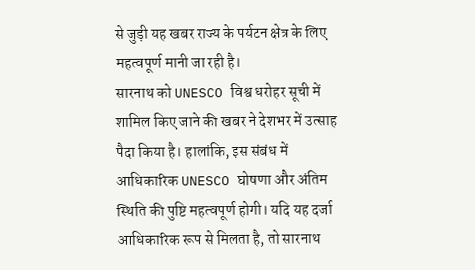से जुड़ी यह खबर राज्य के पर्यटन क्षेत्र के लिए महत्वपूर्ण मानी जा रही है।
सारनाथ को UNESCO विश्व धरोहर सूची में शामिल किए जाने की खबर ने देशभर में उत्साह पैदा किया है। हालांकि, इस संबंध में आधिकारिक UNESCO घोषणा और अंतिम स्थिति की पुष्टि महत्वपूर्ण होगी। यदि यह दर्जा आधिकारिक रूप से मिलता है, तो सारनाथ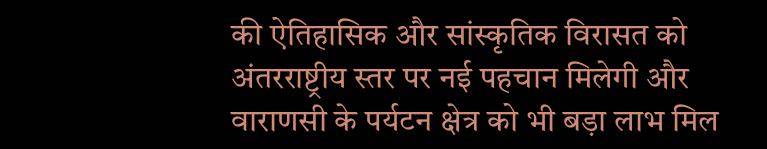की ऐतिहासिक और सांस्कृतिक विरासत को अंतरराष्ट्रीय स्तर पर नई पहचान मिलेगी और वाराणसी के पर्यटन क्षेत्र को भी बड़ा लाभ मिल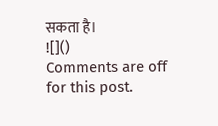सकता है।
![]()
Comments are off for this post.